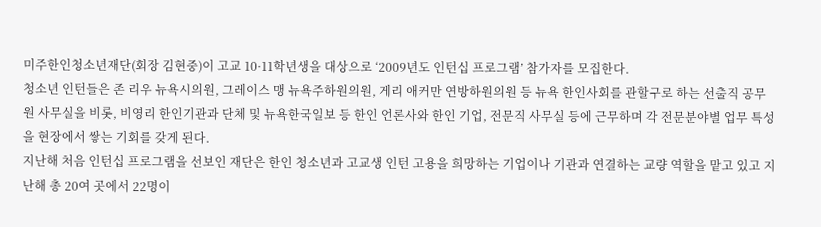미주한인청소년재단(회장 김현중)이 고교 10·11학년생을 대상으로 ‘2009년도 인턴십 프로그램’ 참가자를 모집한다.
청소년 인턴들은 존 리우 뉴욕시의원, 그레이스 맹 뉴욕주하원의원, 게리 애커만 연방하원의원 등 뉴욕 한인사회를 관할구로 하는 선출직 공무원 사무실을 비롯, 비영리 한인기관과 단체 및 뉴욕한국일보 등 한인 언론사와 한인 기업, 전문직 사무실 등에 근무하며 각 전문분야별 업무 특성을 현장에서 쌓는 기회를 갖게 된다.
지난해 처음 인턴십 프로그램을 선보인 재단은 한인 청소년과 고교생 인턴 고용을 희망하는 기업이나 기관과 연결하는 교량 역할을 맡고 있고 지난해 총 20여 곳에서 22명이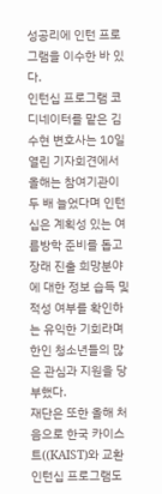성공리에 인턴 프로그램을 이수한 바 있다.
인턴십 프로그램 코디네이터를 맡은 김수현 변호사는 10일 열린 기자회견에서 올해는 참여기관이 두 배 늘었다며 인턴십은 계획성 있는 여름방학 준비를 돕고 장래 진출 희망분야에 대한 정보 습득 및 적성 여부를 확인하는 유익한 기회라며 한인 청소년들의 많은 관심과 지원을 당부했다.
재단은 또한 올해 처음으로 한국 카이스트((KAIST)와 교환 인턴십 프로그램도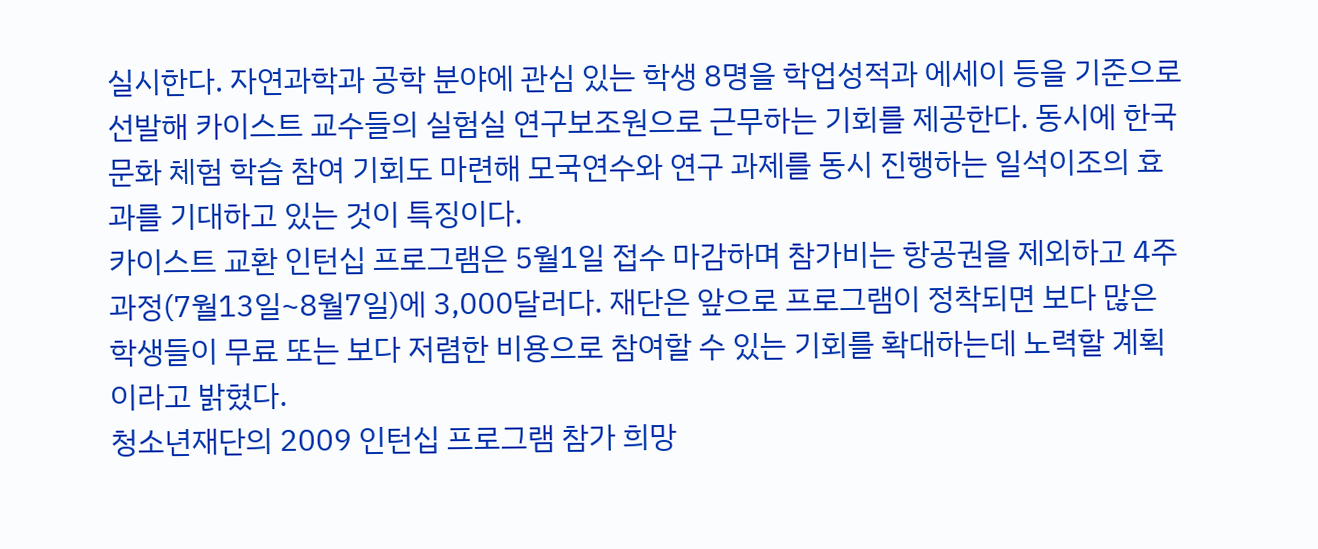실시한다. 자연과학과 공학 분야에 관심 있는 학생 8명을 학업성적과 에세이 등을 기준으로 선발해 카이스트 교수들의 실험실 연구보조원으로 근무하는 기회를 제공한다. 동시에 한국문화 체험 학습 참여 기회도 마련해 모국연수와 연구 과제를 동시 진행하는 일석이조의 효과를 기대하고 있는 것이 특징이다.
카이스트 교환 인턴십 프로그램은 5월1일 접수 마감하며 참가비는 항공권을 제외하고 4주 과정(7월13일~8월7일)에 3,000달러다. 재단은 앞으로 프로그램이 정착되면 보다 많은 학생들이 무료 또는 보다 저렴한 비용으로 참여할 수 있는 기회를 확대하는데 노력할 계획이라고 밝혔다.
청소년재단의 2009 인턴십 프로그램 참가 희망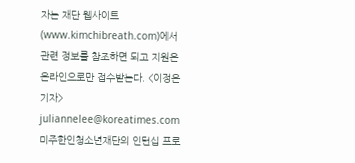자는 재단 웹사이트(www.kimchibreath.com)에서 관련 정보를 참조하면 되고 지원은 온라인으로만 접수받는다. <이정은 기자> juliannelee@koreatimes.com
미주한인청소년재단의 인턴십 프로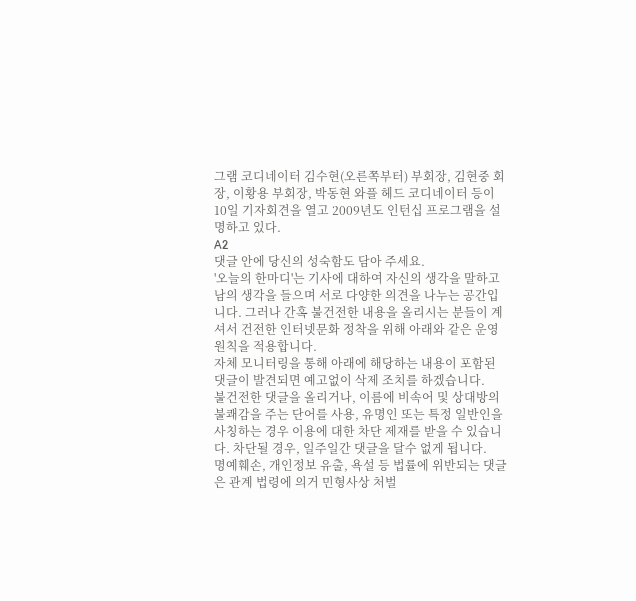그램 코디네이터 김수현(오른쪽부터) 부회장, 김현중 회장, 이황용 부회장, 박동현 와플 헤드 코디네이터 등이 10일 기자회견을 열고 2009년도 인턴십 프로그램을 설명하고 있다.
A2
댓글 안에 당신의 성숙함도 담아 주세요.
'오늘의 한마디'는 기사에 대하여 자신의 생각을 말하고 남의 생각을 들으며 서로 다양한 의견을 나누는 공간입니다. 그러나 간혹 불건전한 내용을 올리시는 분들이 계셔서 건전한 인터넷문화 정착을 위해 아래와 같은 운영원칙을 적용합니다.
자체 모니터링을 통해 아래에 해당하는 내용이 포함된 댓글이 발견되면 예고없이 삭제 조치를 하겠습니다.
불건전한 댓글을 올리거나, 이름에 비속어 및 상대방의 불쾌감을 주는 단어를 사용, 유명인 또는 특정 일반인을 사칭하는 경우 이용에 대한 차단 제재를 받을 수 있습니다. 차단될 경우, 일주일간 댓글을 달수 없게 됩니다.
명예훼손, 개인정보 유출, 욕설 등 법률에 위반되는 댓글은 관계 법령에 의거 민형사상 처벌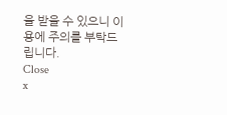을 받을 수 있으니 이용에 주의를 부탁드립니다.
Close
x